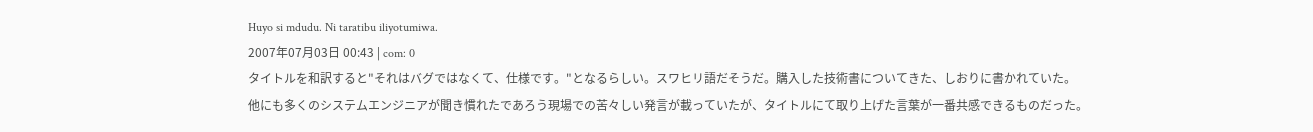Huyo si mdudu. Ni taratibu iliyotumiwa.
2007年07月03日 00:43 | com: 0
タイトルを和訳すると"それはバグではなくて、仕様です。"となるらしい。スワヒリ語だそうだ。購入した技術書についてきた、しおりに書かれていた。
他にも多くのシステムエンジニアが聞き慣れたであろう現場での苦々しい発言が載っていたが、タイトルにて取り上げた言葉が一番共感できるものだった。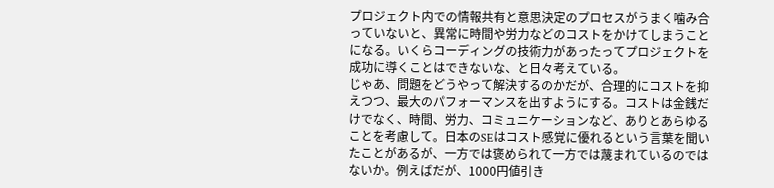プロジェクト内での情報共有と意思決定のプロセスがうまく噛み合っていないと、異常に時間や労力などのコストをかけてしまうことになる。いくらコーディングの技術力があったってプロジェクトを成功に導くことはできないな、と日々考えている。
じゃあ、問題をどうやって解決するのかだが、合理的にコストを抑えつつ、最大のパフォーマンスを出すようにする。コストは金銭だけでなく、時間、労力、コミュニケーションなど、ありとあらゆることを考慮して。日本のSEはコスト感覚に優れるという言葉を聞いたことがあるが、一方では褒められて一方では蔑まれているのではないか。例えばだが、1000円値引き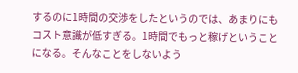するのに1時間の交渉をしたというのでは、あまりにもコスト意識が低すぎる。1時間でもっと稼げということになる。そんなことをしないよう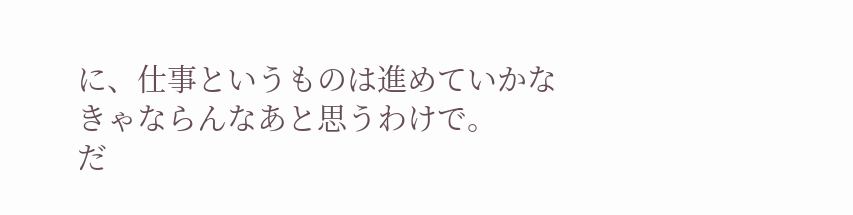に、仕事というものは進めていかなきゃならんなあと思うわけで。
だ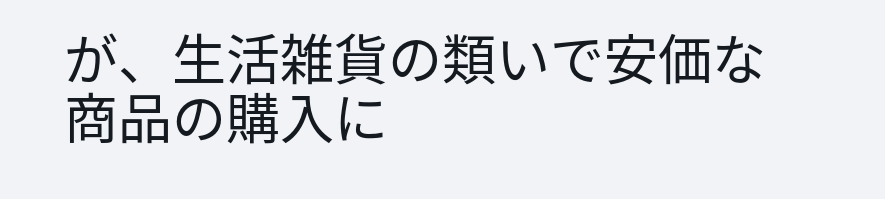が、生活雑貨の類いで安価な商品の購入に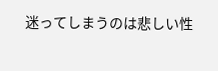迷ってしまうのは悲しい性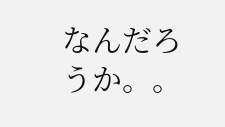なんだろうか。。